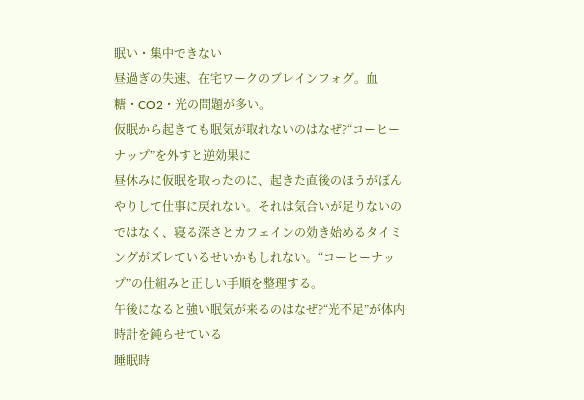眠い・集中できない
昼過ぎの失速、在宅ワークのブレインフォグ。血糖・CO2・光の問題が多い。
仮眠から起きても眠気が取れないのはなぜ?“コーヒーナップ”を外すと逆効果に
昼休みに仮眠を取ったのに、起きた直後のほうがぼんやりして仕事に戻れない。それは気合いが足りないのではなく、寝る深さとカフェインの効き始めるタイミングがズレているせいかもしれない。“コーヒーナップ”の仕組みと正しい手順を整理する。
午後になると強い眠気が来るのはなぜ?“光不足”が体内時計を鈍らせている
睡眠時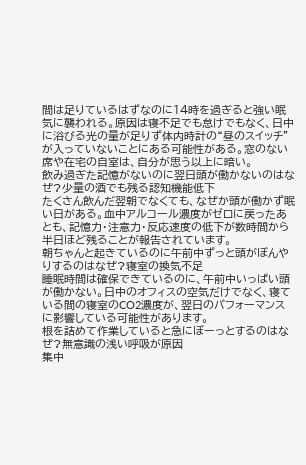間は足りているはずなのに14時を過ぎると強い眠気に襲われる。原因は寝不足でも怠けでもなく、日中に浴びる光の量が足りず体内時計の“昼のスイッチ”が入っていないことにある可能性がある。窓のない席や在宅の自室は、自分が思う以上に暗い。
飲み過ぎた記憶がないのに翌日頭が働かないのはなぜ?少量の酒でも残る認知機能低下
たくさん飲んだ翌朝でなくても、なぜか頭が働かず眠い日がある。血中アルコール濃度がゼロに戻ったあとも、記憶力・注意力・反応速度の低下が数時間から半日ほど残ることが報告されています。
朝ちゃんと起きているのに午前中ずっと頭がぼんやりするのはなぜ?寝室の換気不足
睡眠時間は確保できているのに、午前中いっぱい頭が働かない。日中のオフィスの空気だけでなく、寝ている間の寝室のCO2濃度が、翌日のパフォーマンスに影響している可能性があります。
根を詰めて作業していると急にぼーっとするのはなぜ?無意識の浅い呼吸が原因
集中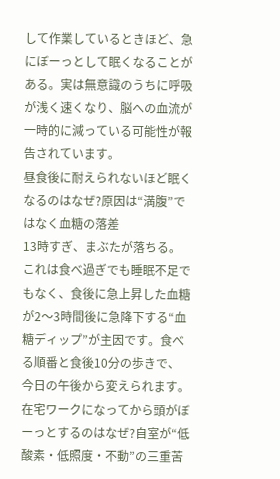して作業しているときほど、急にぼーっとして眠くなることがある。実は無意識のうちに呼吸が浅く速くなり、脳への血流が一時的に減っている可能性が報告されています。
昼食後に耐えられないほど眠くなるのはなぜ?原因は“満腹”ではなく血糖の落差
13時すぎ、まぶたが落ちる。これは食べ過ぎでも睡眠不足でもなく、食後に急上昇した血糖が2〜3時間後に急降下する“血糖ディップ”が主因です。食べる順番と食後10分の歩きで、今日の午後から変えられます。
在宅ワークになってから頭がぼーっとするのはなぜ?自室が“低酸素・低照度・不動”の三重苦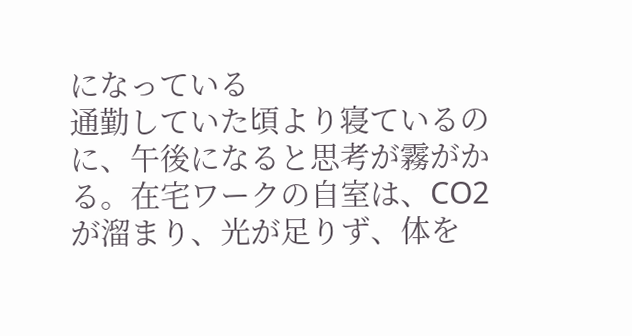になっている
通勤していた頃より寝ているのに、午後になると思考が霧がかる。在宅ワークの自室は、CO2が溜まり、光が足りず、体を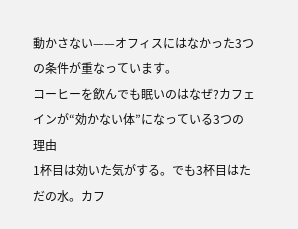動かさない——オフィスにはなかった3つの条件が重なっています。
コーヒーを飲んでも眠いのはなぜ?カフェインが“効かない体”になっている3つの理由
1杯目は効いた気がする。でも3杯目はただの水。カフ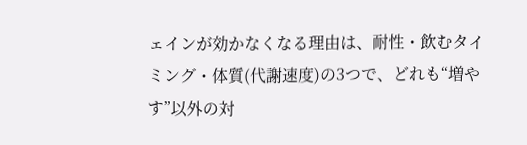ェインが効かなくなる理由は、耐性・飲むタイミング・体質(代謝速度)の3つで、どれも“増やす”以外の対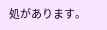処があります。